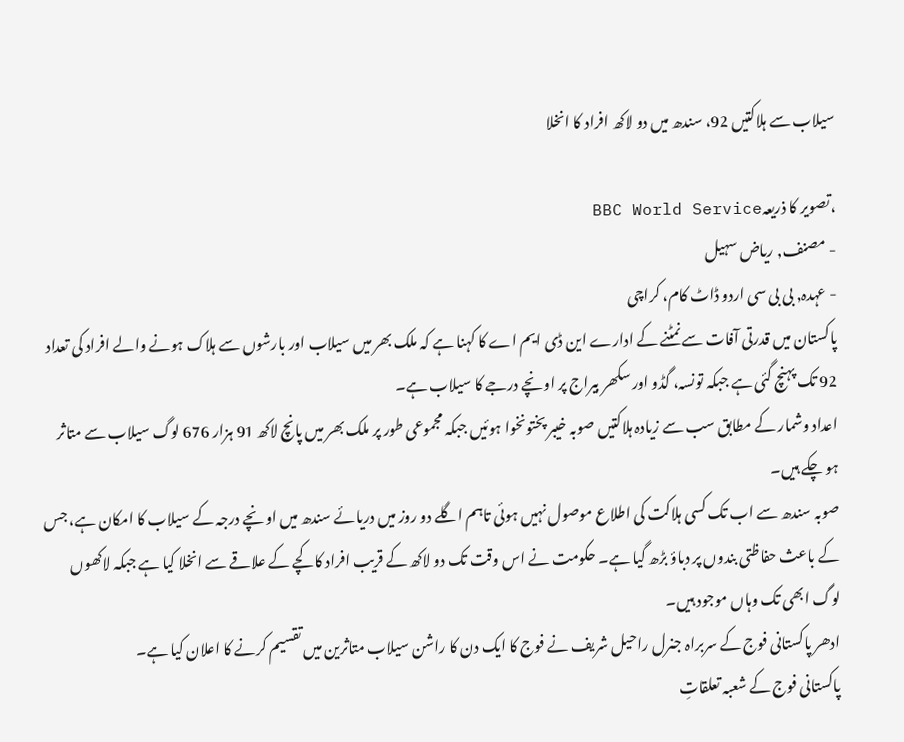سیلاب سے ہلاکتیں 92، سندھ میں دو لاکھ افراد کا انخلا

،تصویر کا ذریعہBBC World Service
- مصنف, ریاض سہیل
- عہدہ, بی بی سی اردو ڈاٹ کام، کراچی
پاکستان میں قدرتی آفات سے نمٹنے کے ادارے این ڈی ایم اے کا کہنا ہے کہ ملک بھر میں سیلاب اور بارشوں سے ہلاک ہونے والے افراد کی تعداد 92 تک پہنچ گئی ہے جبکہ تونسہ، گڈو اور سکھر بیراج پر اونچے درجے کا سیلاب ہے۔
اعداد وشمار کے مطابق سب سے زیادہ ہلاکتیں صوبہ خیبر پختونخوا ہوئیں جبکہ مجموعی طور پر ملک بھر میں پانچ لاکھ 91 ہزار 676 لوگ سیلاب سے متاثر ہو چکے ہیں۔
صوبہ سندھ سے اب تک کسی ہلاکت کی اطلاع موصول نہیں ہوئی تاہم اگلے دو روز میں دریائے سندھ میں اونچے درجہ کے سیلاب کا امکان ہے، جس کے باعث حفاظتی بندوں پر دباؤ بڑھ گیا ہے۔ حکومت نے اس وقت تک دو لاکھ کے قریب افراد کا کچے کے علاقے سے انخلا کیا ہے جبکہ لاکھوں لوگ ابھی تک وہاں موجود ہیں۔
ادھر پاکستانی فوج کے سربراہ جنرل راحیل شریف نے فوج کا ایک دن کا راشن سیلاب متاثرین میں تقسیم کرنے کا اعلان کیا ہے۔
پاکستانی فوج کے شعبہ تعلقاتِ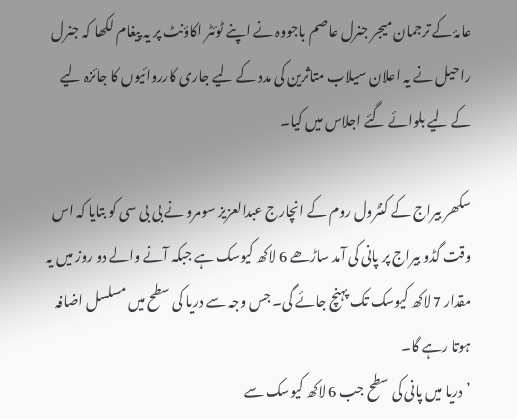عامۂ کے ترجمان میجر جنرل عاصم باجووہ نے اپنے ٹوئٹر اکاؤنٹ پر یہ پیغام لکھا کہ جنرل راحیل نے یہ اعلان سیلاب متاثرین کی مدد کے لیے جاری کارروائیوں کا جائزہ لیے کے لیے بلوائے گئے اجلاس میں کیا۔

سکھر بیراج کے کنٹرول روم کے انچارج عبدالعزیز سومرو نے بی بی سی کو بتایا کہ اس وقت گڈو بیراج پر پانی کی آمد ساڑھے 6 لاکھ کیوسک ہے جبکہ آنے والے دو روز میں یہ مقدار 7 لاکھ کیوسک تک پہنچ جائے گی۔ جس وجہ سے دریا کی سطح میں مسلسل اضافہ ہوتا رہے گا۔
’دریا میں پانی کی سطح جب 6 لاکھ کیوسک سے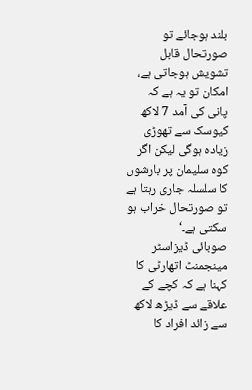بلند ہوجائے تو صورتحال قابل تشویش ہوجاتی ہے، امکان تو یہ ہے کہ پانی کی آمد 7 لاکھ کیوسک سے تھوڑی زیادہ ہوگی لیکن اگر کوہ سلیمان پر بارشوں کا سلسلہ جاری رہتا ہے تو صورتحال خراب ہو سکتی ہے۔‘
صوبائی ڈیزاسٹر مینجمنٹ اتھارٹی کا کہنا ہے کہ کچے کے علاقے سے ڈیڑھ لاکھ سے زائد افراد کا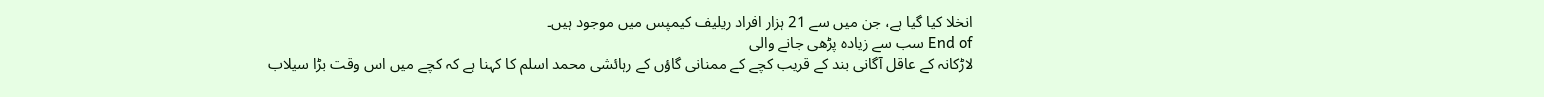انخلا کیا گیا ہے، جن میں سے 21 ہزار افراد ریلیف کیمپس میں موجود ہیں۔
End of سب سے زیادہ پڑھی جانے والی
لاڑکانہ کے عاقل آگانی بند کے قریب کچے کے ممنانی گاؤں کے رہائشی محمد اسلم کا کہنا ہے کہ کچے میں اس وقت بڑا سیلاب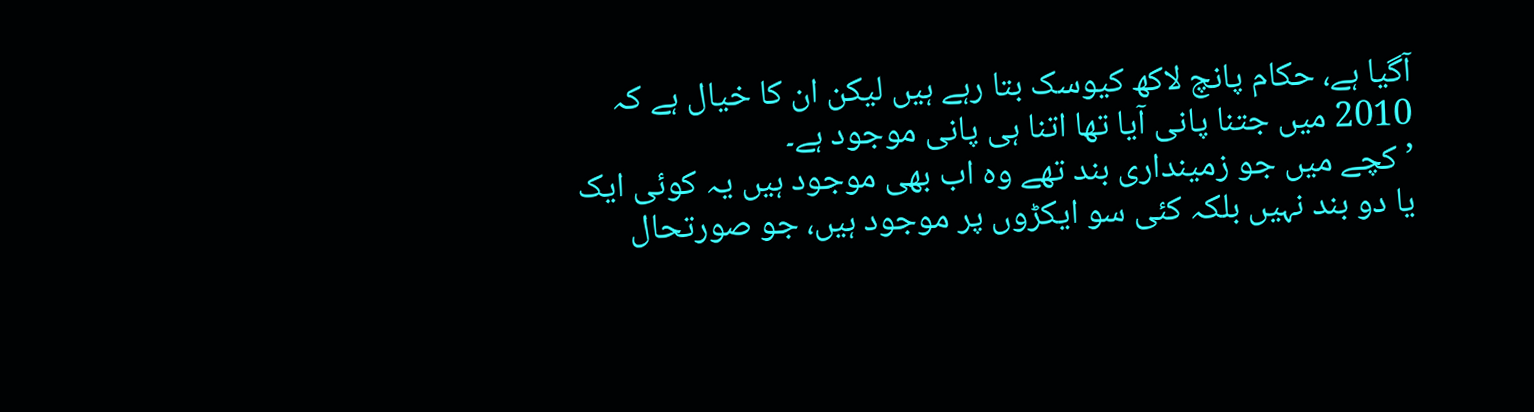آگیا ہے، حکام پانچ لاکھ کیوسک بتا رہے ہیں لیکن ان کا خیال ہے کہ 2010 میں جتنا پانی آیا تھا اتنا ہی پانی موجود ہے۔
’کچے میں جو زمینداری بند تھے وہ اب بھی موجود ہیں یہ کوئی ایک یا دو بند نہیں بلکہ کئی سو ایکڑوں پر موجود ہیں، جو صورتحال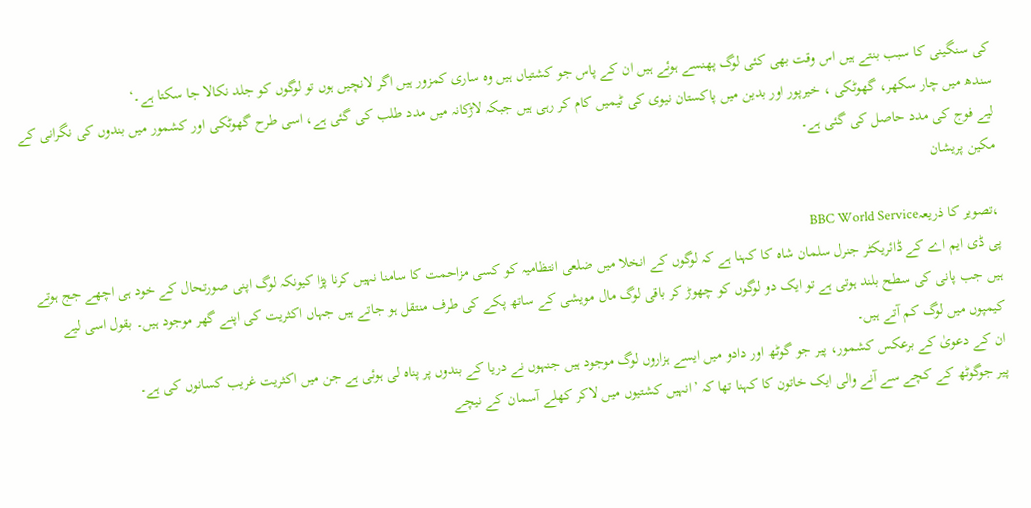کی سنگینی کا سبب بنتے ہیں اس وقت بھی کئی لوگ پھنسے ہوئے ہیں ان کے پاس جو کشتیاں ہیں وہ ساری کمزور ہیں اگر لانچیں ہوں تو لوگوں کو جلد نکالا جا سکتا ہے۔‘
سندھ میں چار سکھر، گھوٹکی ، خیرپور اور بدین میں پاکستان نیوی کی ٹیمیں کام کر رہی ہیں جبکہ لاڑکانہ میں مدد طلب کی گئی ہے، اسی طرح گھوٹکی اور کشمور میں بندوں کی نگرانی کے لیے فوج کی مدد حاصل کی گئی ہے۔
مکین پریشان

،تصویر کا ذریعہBBC World Service
پی ڈی ایم اے کے ڈائریکٹر جنرل سلمان شاہ کا کہنا ہے کہ لوگوں کے انخلا میں ضلعی انتظامیہ کو کسی مزاحمت کا سامنا نہیں کرنا پڑا کیونکہ لوگ اپنی صورتحال کے خود ہی اچھے جج ہوتے ہیں جب پانی کی سطح بلند ہوتی ہے تو ایک دو لوگوں کو چھوڑ کر باقی لوگ مال مویشی کے ساتھ پکے کی طرف منتقل ہو جاتے ہیں جہاں اکثریت کی اپنے گھر موجود ہیں۔ بقول اسی لیے کیمپوں میں لوگ کم آتے ہیں۔
ان کے دعویٰ کے برعکس کشمور، پیر جو گوٹھ اور دادو میں ایسے ہزاروں لوگ موجود ہیں جنہوں نے دریا کے بندوں پر پناہ لی ہوئی ہے جن میں اکثریت غریب کسانوں کی ہے۔
پیر جوگوٹھ کے کچے سے آنے والی ایک خاتون کا کہنا تھا کہ ’انہیں کشتیوں میں لاکر کھلے آسمان کے نیچے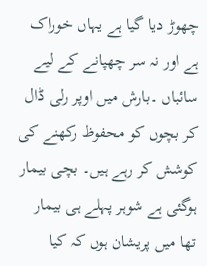چھوڑ دیا گیا ہے یہاں خوراک ہے اور نہ سر چھپانے کے لیے سائباں ۔بارش میں اوپر رلی ڈال کر بچوں کو محفوظ رکھنے کی کوشش کر رہے ہیں۔ بچی بیمار ہوگئی ہے شوہر پہلے ہی بیمار تھا میں پریشان ہوں کہ کیا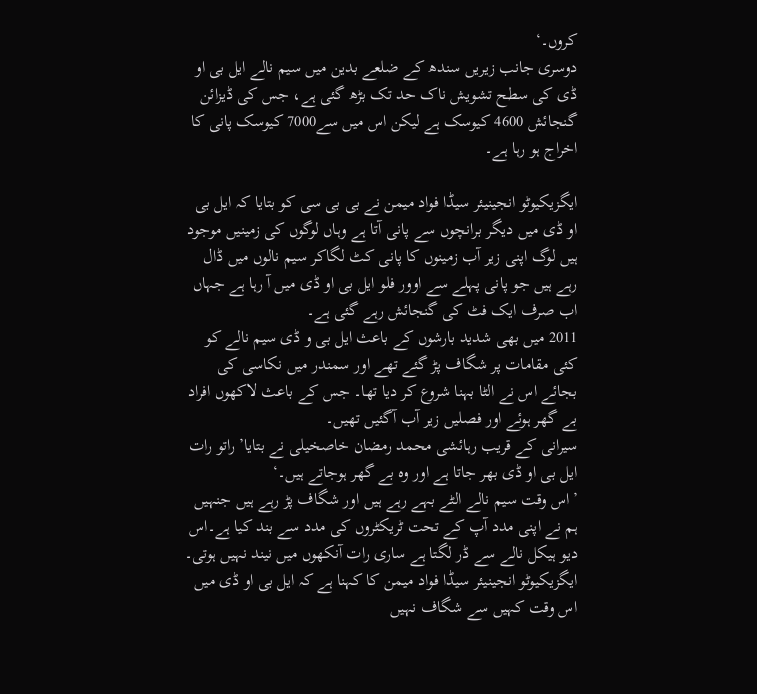کروں۔‘
دوسری جانب زیریں سندھ کے ضلعے بدین میں سیم نالے ایل بی او ڈی کی سطح تشویش ناک حد تک بڑھ گئی ہے، جس کی ڈیزائن گنجائش 4600 کیوسک ہے لیکن اس میں سے7000 کیوسک پانی کا اخراج ہو رہا ہے۔

ایگزیکیوٹو انجینیئر سیڈا فواد میمن نے بی بی سی کو بتایا کہ ایل بی او ڈی میں دیگر برانچوں سے پانی آتا ہے وہاں لوگوں کی زمینیں موجود ہیں لوگ اپنی زیر آب زمینوں کا پانی کٹ لگاکر سیم نالوں میں ڈال رہے ہیں جو پانی پہلے سے اوور فلو ایل بی او ڈی میں آ رہا ہے جہاں اب صرف ایک فٹ کی گنجائش رہے گئی ہے۔
2011 میں بھی شدید بارشوں کے باعث ایل بی و ڈی سیم نالے کو کئی مقامات پر شگاف پڑ گئے تھے اور سمندر میں نکاسی کی بجائے اس نے الٹا بہنا شروع کر دیا تھا۔ جس کے باعث لاکھوں افراد بے گھر ہوئے اور فصلیں زیر آب آگئیں تھیں۔
سیرانی کے قریب رہائشی محمد رمضان خاصخیلی نے بتایا’ راتو رات ایل بی او ڈی بھر جاتا ہے اور وہ بے گھر ہوجاتے ہیں۔‘
’اس وقت سیم نالے الٹے بہے رہے ہیں اور شگاف پڑ رہے ہیں جنہیں ہم نے اپنی مدد آپ کے تحت ٹریکٹروں کی مدد سے بند کیا ہے۔اس دیو ہیکل نالے سے ڈر لگتا ہے ساری رات آنکھوں میں نیند نہیں ہوتی۔
ایگزیکیوٹو انجینیئر سیڈا فواد میمن کا کہنا ہے کہ ایل بی او ڈی میں اس وقت کہیں سے شگاف نہیں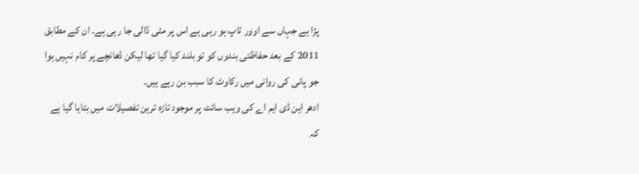پڑا ہے جہاں سے اوور ٹاپ ہو رہی ہے اس پر مٹی ڈالی جا رہی ہے۔ ان کے مطابق 2011 کے بعد حفاظتی بندوں کو تو بلند کیا گیا تھا لیکن ڈھانچے پر کام نہیں ہوا جو پانی کی روانی میں رکاوٹ کا سبب بن رہے ہیں۔
ادھر این ڈی ایم اے کی ویب سائٹ پر موجود تازہ ترین تفصیلات میں بتایا گیا ہے کہ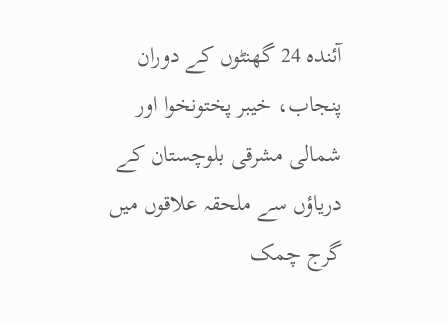آئندہ 24 گھنٹوں کے دوران پنجاب، خیبر پختونخوا اور شمالی مشرقی بلوچستان کے دریاؤں سے ملحقہ علاقوں میں گرج چمک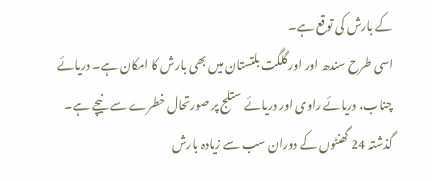کے بارش کی توقع ہے۔
اسی طرح سندھ اور اور گلگت بلتستان میں بھی بارش کا امکان ہے۔ دریائے چناب، دریائے راوی اور دریائے ستلج پر صورتحال خطرے سے نیچے ہے۔
گذشتہ 24 گھنٹوں کے دوران سب سے زیادہ بارش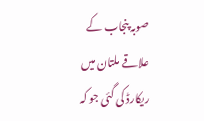صوبہ پنجاب کے علاقے ملتان میں ریکارڈ کی گئی جو کہ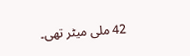42 ملی میٹر تھی۔